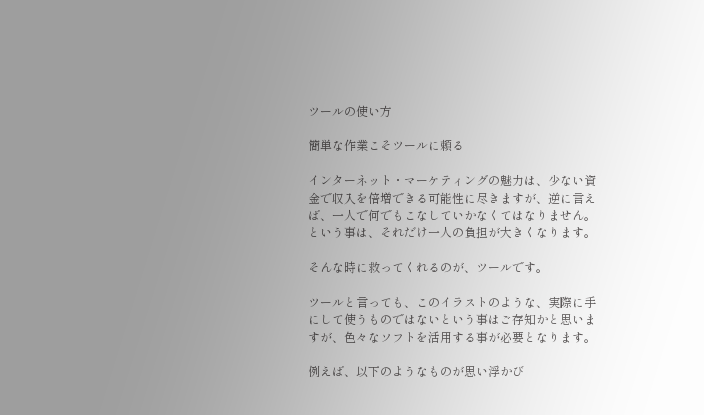ツールの使い方

簡単な作業こそツールに頼る

インターネット・マーケティングの魅力は、少ない資金で収入を倍増できる可能性に尽きますが、逆に言えば、一人で何でもこなしていかなくてはなりません。という事は、それだけ一人の負担が大きくなります。

そんな時に救ってくれるのが、ツールです。

ツールと言っても、このイラストのような、実際に手にして使うものではないという事はご存知かと思いますが、色々なソフトを活用する事が必要となります。

例えば、以下のようなものが思い浮かび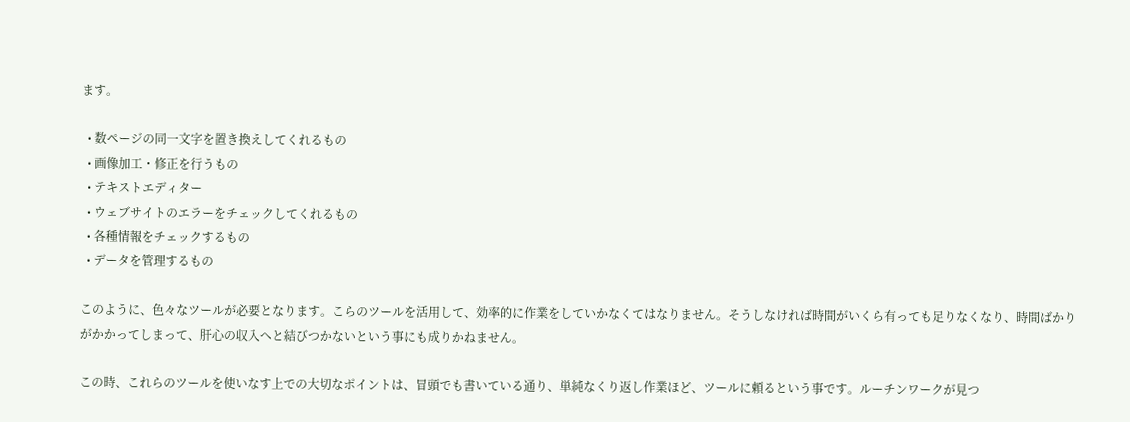ます。

  • 数ページの同一文字を置き換えしてくれるもの
  • 画像加工・修正を行うもの
  • テキストエディター
  • ウェブサイトのエラーをチェックしてくれるもの
  • 各種情報をチェックするもの
  • データを管理するもの

このように、色々なツールが必要となります。こらのツールを活用して、効率的に作業をしていかなくてはなりません。そうしなければ時間がいくら有っても足りなくなり、時間ばかりがかかってしまって、肝心の収入へと結びつかないという事にも成りかねません。

この時、これらのツールを使いなす上での大切なポイントは、冒頭でも書いている通り、単純なくり返し作業ほど、ツールに頼るという事です。ルーチンワークが見つ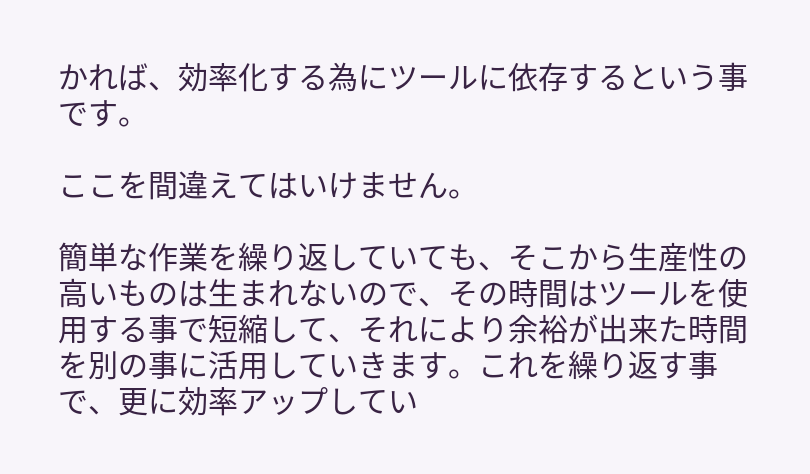かれば、効率化する為にツールに依存するという事です。

ここを間違えてはいけません。

簡単な作業を繰り返していても、そこから生産性の高いものは生まれないので、その時間はツールを使用する事で短縮して、それにより余裕が出来た時間を別の事に活用していきます。これを繰り返す事で、更に効率アップしてい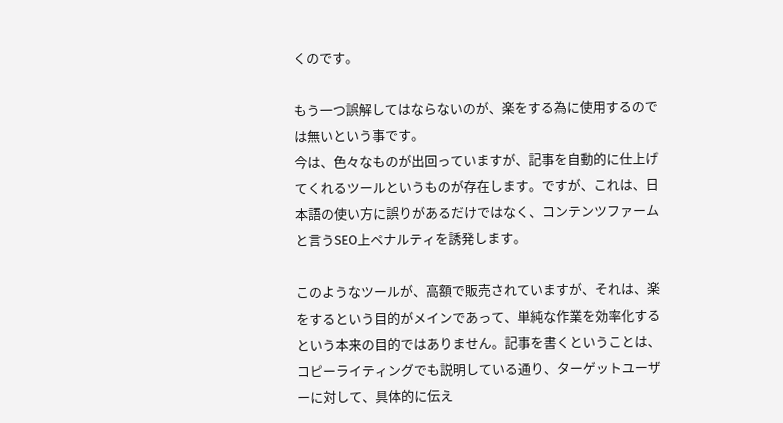くのです。

もう一つ誤解してはならないのが、楽をする為に使用するのでは無いという事です。
今は、色々なものが出回っていますが、記事を自動的に仕上げてくれるツールというものが存在します。ですが、これは、日本語の使い方に誤りがあるだけではなく、コンテンツファームと言うSEO上ペナルティを誘発します。

このようなツールが、高額で販売されていますが、それは、楽をするという目的がメインであって、単純な作業を効率化するという本来の目的ではありません。記事を書くということは、コピーライティングでも説明している通り、ターゲットユーザーに対して、具体的に伝え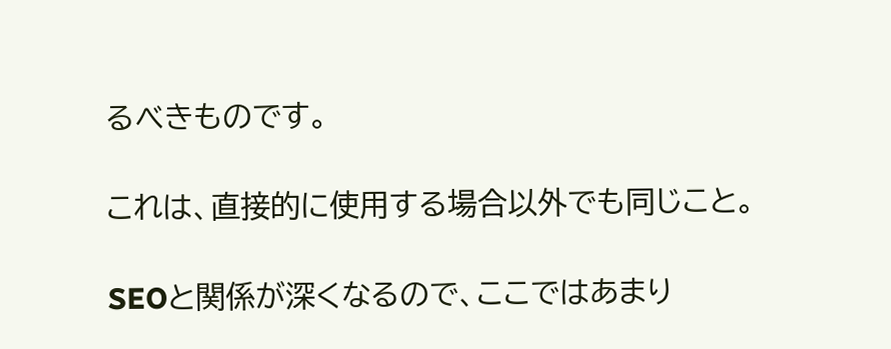るべきものです。

これは、直接的に使用する場合以外でも同じこと。

SEOと関係が深くなるので、ここではあまり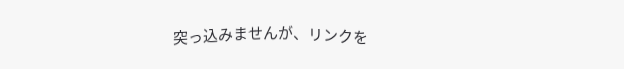突っ込みませんが、リンクを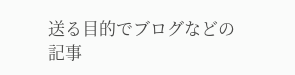送る目的でブログなどの記事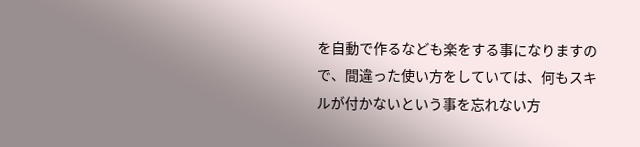を自動で作るなども楽をする事になりますので、間違った使い方をしていては、何もスキルが付かないという事を忘れない方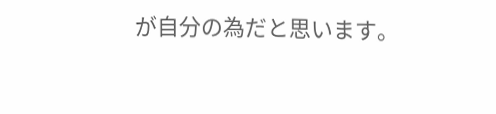が自分の為だと思います。